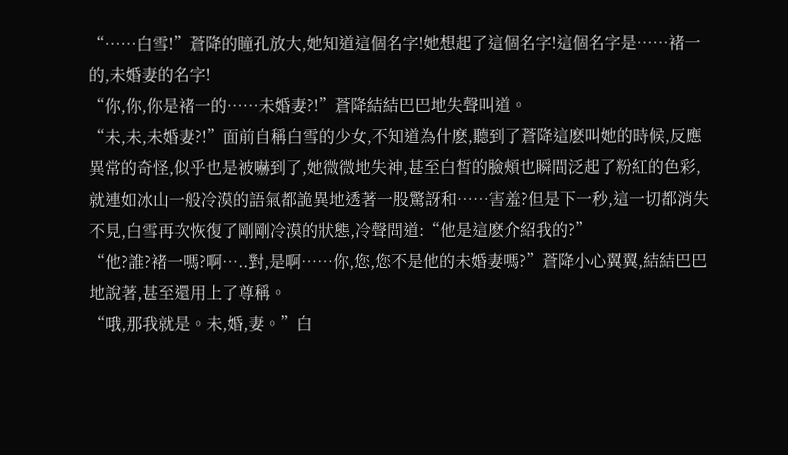“……白雪!”蒼降的瞳孔放大,她知道這個名字!她想起了這個名字!這個名字是……褚一的,未婚妻的名字!
“你,你,你是褚一的……未婚妻?!”蒼降結結巴巴地失聲叫道。
“未,未,未婚妻?!”面前自稱白雪的少女,不知道為什麽,聽到了蒼降這麽叫她的時候,反應異常的奇怪,似乎也是被嚇到了,她微微地失神,甚至白皙的臉頰也瞬間泛起了粉紅的色彩,就連如冰山一般冷漠的語氣都詭異地透著一股驚訝和……害羞?但是下一秒,這一切都消失不見,白雪再次恢復了剛剛冷漠的狀態,冷聲問道:“他是這麽介紹我的?”
“他?誰?褚一嗎?啊…..對,是啊……你,您,您不是他的未婚妻嗎?”蒼降小心翼翼,結結巴巴地說著,甚至還用上了尊稱。
“哦,那我就是。未,婚,妻。”白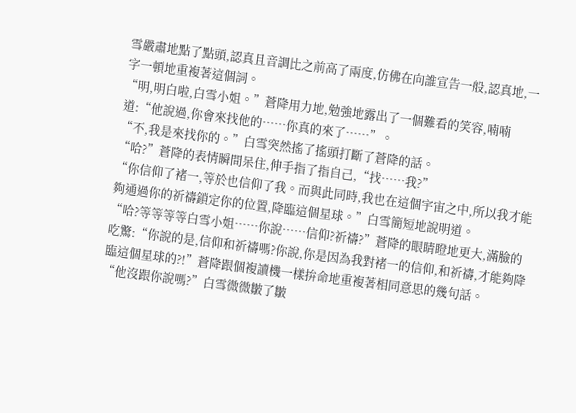雪嚴肅地點了點頭,認真且音調比之前高了兩度,仿佛在向誰宣告一般,認真地,一字一頓地重複著這個詞。
“明,明白啦,白雪小姐。”蒼降用力地,勉強地露出了一個難看的笑容,喃喃道:“他說過,你會來找他的……你真的來了……”。
“不,我是來找你的。”白雪突然搖了搖頭打斷了蒼降的話。
“哈?”蒼降的表情瞬間呆住,伸手指了指自己,“找……我?”
“你信仰了褚一,等於也信仰了我。而與此同時,我也在這個宇宙之中,所以我才能夠通過你的祈禱鎖定你的位置,降臨這個星球。”白雪簡短地說明道。
“哈?等等等等白雪小姐……你說……信仰?祈禱?”蒼降的眼睛瞪地更大,滿臉的吃驚:“你說的是,信仰和祈禱嗎?你說,你是因為我對褚一的信仰,和祈禱,才能夠降臨這個星球的?!”蒼降跟個複讀機一樣拚命地重複著相同意思的幾句話。
“他沒跟你說嗎?”白雪微微皺了皺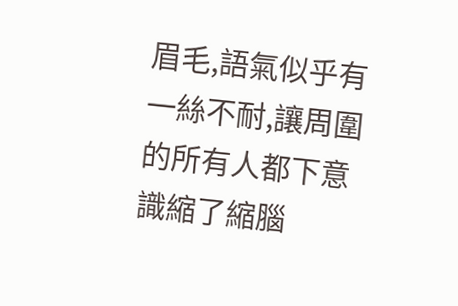眉毛,語氣似乎有一絲不耐,讓周圍的所有人都下意識縮了縮腦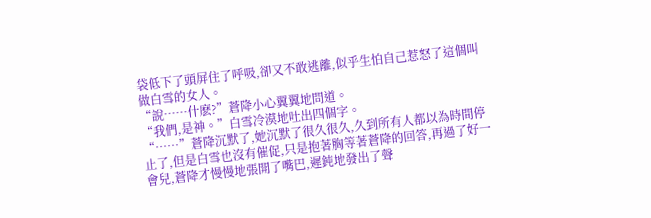袋低下了頭屏住了呼吸,卻又不敢逃離,似乎生怕自己惹怒了這個叫做白雪的女人。
“說……什麽?”蒼降小心翼翼地問道。
“我們,是神。”白雪冷漠地吐出四個字。
“……”蒼降沉默了,她沉默了很久很久,久到所有人都以為時間停止了,但是白雪也沒有催促,只是抱著胸等著蒼降的回答,再過了好一會兒,蒼降才慢慢地張開了嘴巴,遲鈍地發出了聲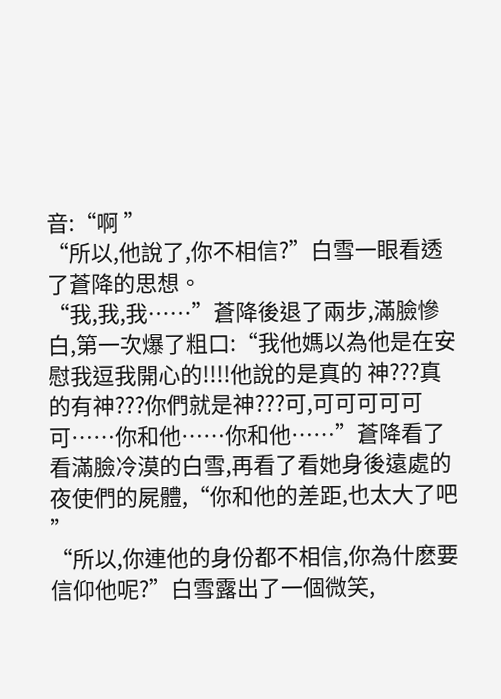音:“啊 ”
“所以,他說了,你不相信?”白雪一眼看透了蒼降的思想。
“我,我,我……”蒼降後退了兩步,滿臉慘白,第一次爆了粗口:“我他媽以為他是在安慰我逗我開心的!!!!他說的是真的 神???真的有神???你們就是神???可,可可可可可可……你和他……你和他……”蒼降看了看滿臉冷漠的白雪,再看了看她身後遠處的夜使們的屍體,“你和他的差距,也太大了吧 ”
“所以,你連他的身份都不相信,你為什麽要信仰他呢?”白雪露出了一個微笑,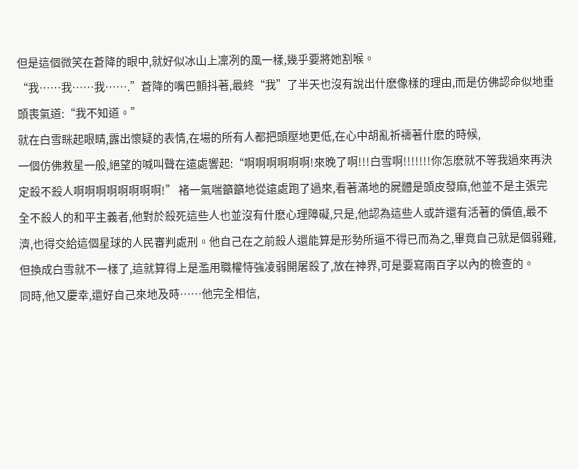但是這個微笑在蒼降的眼中,就好似冰山上凜冽的風一樣,幾乎要將她割喉。
“我……我……我…….”蒼降的嘴巴顫抖著,最終“我”了半天也沒有說出什麽像樣的理由,而是仿佛認命似地垂頭喪氣道:“我不知道。”
就在白雪眯起眼睛,露出懷疑的表情,在場的所有人都把頭壓地更低,在心中胡亂祈禱著什麽的時候,
一個仿佛救星一般,絕望的喊叫聲在遠處響起:“啊啊啊啊啊啊!來晚了啊!!!白雪啊!!!!!!!你怎麽就不等我過來再決定殺不殺人啊啊啊啊啊啊啊啊!” 褚一氣喘籲籲地從遠處跑了過來,看著滿地的屍體是頭皮發麻,他並不是主張完全不殺人的和平主義者,他對於殺死這些人也並沒有什麽心理障礙,只是,他認為這些人或許還有活著的價值,最不濟,也得交給這個星球的人民審判處刑。他自己在之前殺人還能算是形勢所逼不得已而為之,畢竟自己就是個弱雞,但換成白雪就不一樣了,這就算得上是濫用職權恃強凌弱開屠殺了,放在神界,可是要寫兩百字以內的檢查的。
同時,他又慶幸,還好自己來地及時……他完全相信,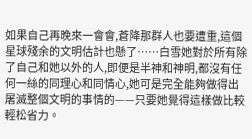如果自己再晚來一會會,蒼降那群人也要遭重,這個星球殘余的文明估計也懸了……白雪她對於所有除了自己和她以外的人,即便是半神和神明,都沒有任何一絲的同理心和同情心,她可是完全能夠做得出屠滅整個文明的事情的——只要她覺得這樣做比較輕松省力。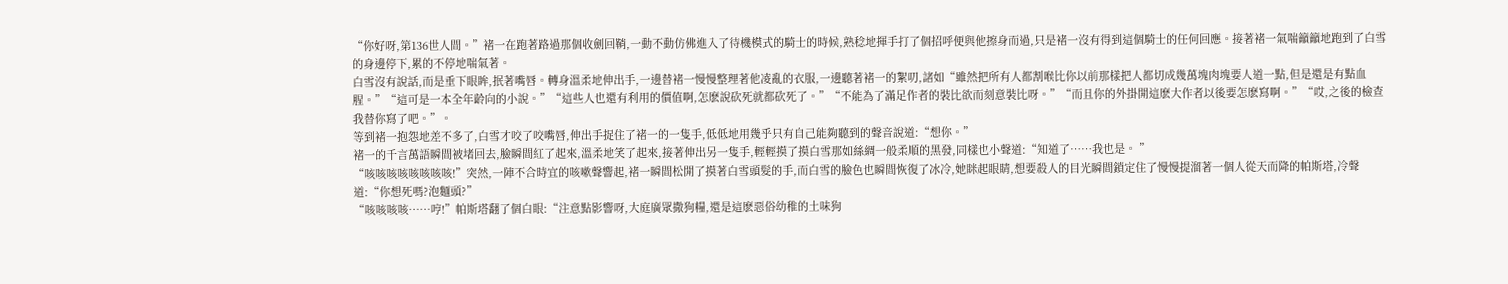“你好呀,第136世人間。”褚一在跑著路過那個收劍回鞘,一動不動仿佛進入了待機模式的騎士的時候,熟稔地揮手打了個招呼便與他擦身而過,只是褚一沒有得到這個騎士的任何回應。接著褚一氣喘籲籲地跑到了白雪的身邊停下,累的不停地喘氣著。
白雪沒有說話,而是垂下眼眸,抿著嘴唇。轉身溫柔地伸出手,一邊替褚一慢慢整理著他凌亂的衣服,一邊聽著褚一的絮叨,諸如“雖然把所有人都割喉比你以前那樣把人都切成幾萬塊肉塊要人道一點,但是還是有點血腥。”“這可是一本全年齡向的小說。”“這些人也還有利用的價值啊,怎麽說砍死就都砍死了。”“不能為了滿足作者的裝比欲而刻意裝比呀。”“而且你的外掛開這麽大作者以後要怎麽寫啊。”“哎,之後的檢查我替你寫了吧。”。
等到褚一抱怨地差不多了,白雪才咬了咬嘴唇,伸出手捉住了褚一的一隻手,低低地用幾乎只有自己能夠聽到的聲音說道:“想你。”
褚一的千言萬語瞬間被堵回去,臉瞬間紅了起來,溫柔地笑了起來,接著伸出另一隻手,輕輕摸了摸白雪那如絲綢一般柔順的黑發,同樣也小聲道:“知道了……我也是。 ”
“咳咳咳咳咳咳咳咳!”突然,一陣不合時宜的咳嗽聲響起,褚一瞬間松開了摸著白雪頭髮的手,而白雪的臉色也瞬間恢復了冰冷,她眯起眼睛,想要殺人的目光瞬間鎖定住了慢慢提溜著一個人從天而降的帕斯塔,冷聲道:“你想死嗎?泡麵頭?”
“咳咳咳咳……哼!”帕斯塔翻了個白眼:“注意點影響呀,大庭廣眾撒狗糧,還是這麽惡俗幼稚的土味狗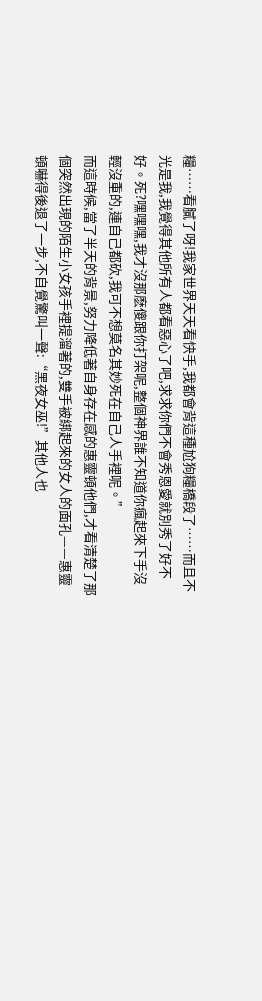糧……看膩了呀!我家世界天天看快手,我都會背這種尬狗糧橋段了……而且不光是我,我覺得其他所有人都看惡心了吧,求求你們不會秀恩愛就別秀了好不好。死?嘿嘿嘿,我才沒那麽傻跟你打架呢,整個神界誰不知道你瘋起來下手沒輕沒重的,連自己都砍,我可不想莫名其妙死在自己人手裡呢。”
而這時候,當了半天的背景,努力降低著自身存在感的惠靈頓他們,才看清楚了那個突然出現的陌生小女孩手裡提溜著的,雙手被綁起來的女人的面孔——惠靈頓嚇得後退了一步,不自覺驚叫一聲:“黑夜女巫!”其他人也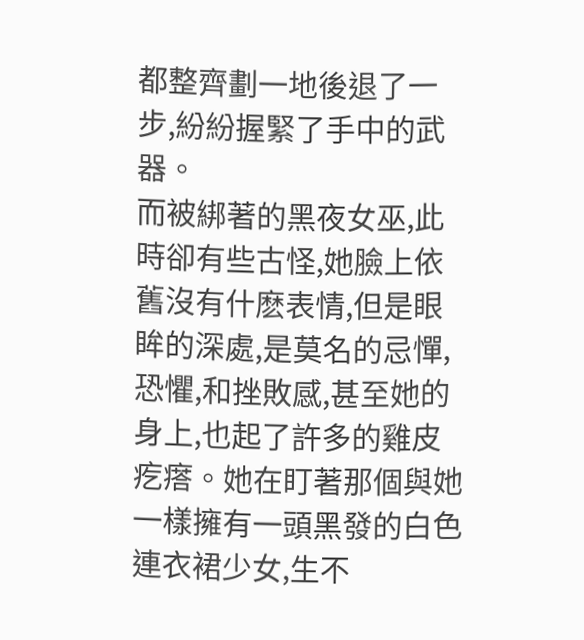都整齊劃一地後退了一步,紛紛握緊了手中的武器。
而被綁著的黑夜女巫,此時卻有些古怪,她臉上依舊沒有什麽表情,但是眼眸的深處,是莫名的忌憚,恐懼,和挫敗感,甚至她的身上,也起了許多的雞皮疙瘩。她在盯著那個與她一樣擁有一頭黑發的白色連衣裙少女,生不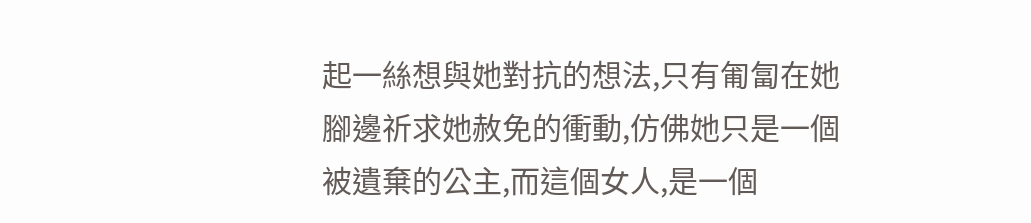起一絲想與她對抗的想法,只有匍匐在她腳邊祈求她赦免的衝動,仿佛她只是一個被遺棄的公主,而這個女人,是一個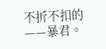不折不扣的
——暴君。